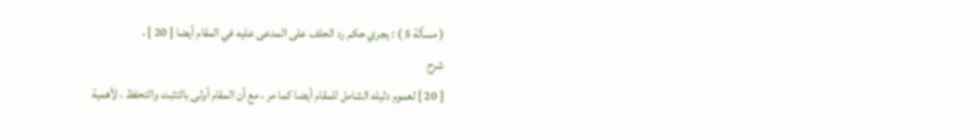( مسألة 5 ) : يجري حكم رد الحلف على المدعى عليه في المقام أيضا [ 20 ] ،
شرح
[ 20 ] لعموم دليله الشامل للمقام أيضا كما مر ، مع أن المقام أولى بالتثبت والتحفظ ، لأهمية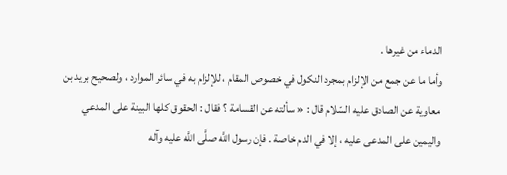الدماء من غيرها .
وأما ما عن جمع من الإلزام بمجرد النكول في خصوص المقام ، للإلزام به في سائر الموارد ، ولصحيح بريد بن معاوية عن الصادق عليه السّلام قال : « سألته عن القسامة ؟ فقال : الحقوق كلها البينة على المدعي واليمين على المدعى عليه ، إلا في الدم خاصة . فإن رسول اللَّه صلَّى اللَّه عليه وآله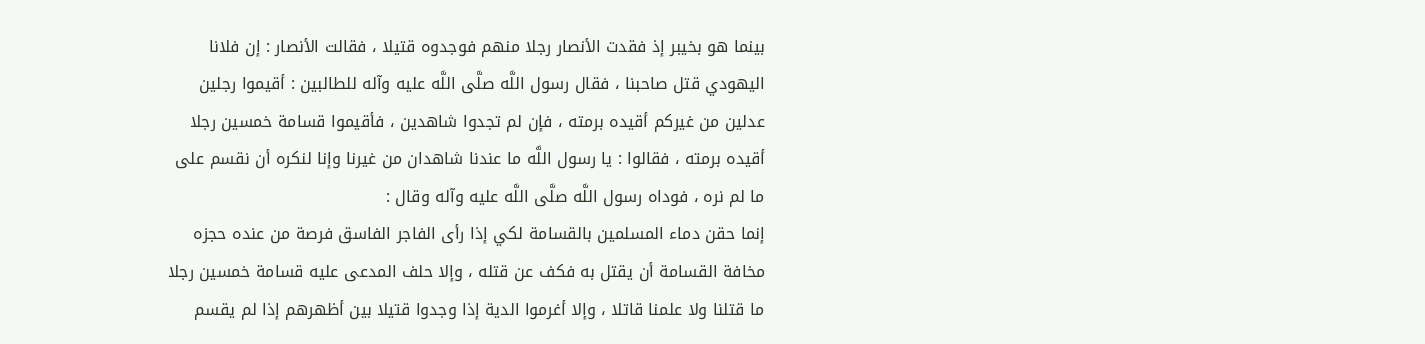بينما هو بخيبر إذ فقدت الأنصار رجلا منهم فوجدوه قتيلا ، فقالت الأنصار : إن فلانا اليهودي قتل صاحبنا ، فقال رسول اللَّه صلَّى اللَّه عليه وآله للطالبين : أقيموا رجلين عدلين من غيركم أقيده برمته ، فإن لم تجدوا شاهدين ، فأقيموا قسامة خمسين رجلا أقيده برمته ، فقالوا : يا رسول اللَّه ما عندنا شاهدان من غيرنا وإنا لنكره أن نقسم على ما لم نره ، فوداه رسول اللَّه صلَّى اللَّه عليه وآله وقال :
إنما حقن دماء المسلمين بالقسامة لكي إذا رأى الفاجر الفاسق فرصة من عنده حجزه مخافة القسامة أن يقتل به فكف عن قتله ، وإلا حلف المدعى عليه قسامة خمسين رجلا ما قتلنا ولا علمنا قاتلا ، وإلا أغرموا الدية إذا وجدوا قتيلا بين أظهرهم إذا لم يقسم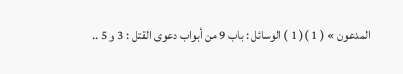المدعون » ( 1 )( 1 ) الوسائل : باب 9 من أبواب دعوى القتل : 3 و 5 ..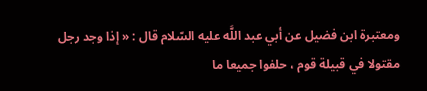ومعتبرة ابن فضيل عن أبي عبد اللَّه عليه السّلام قال : « إذا وجد رجل مقتولا في قبيلة قوم ، حلفوا جميعا ما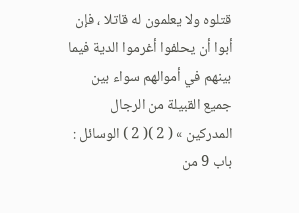قتلوه ولا يعلمون له قاتلا ، فإن أبوا أن يحلفوا أغرموا الدية فيما بينهم في أموالهم سواء بين جميع القبيلة من الرجال المدركين » ( 2 )( 2 ) الوسائل : باب 9 من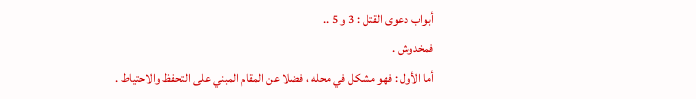أبواب دعوى القتل : 3 و 5 ..
فمخدوش .
أما الأول : فهو مشكل في محله ، فضلا عن المقام المبني على التحفظ والاحتياط .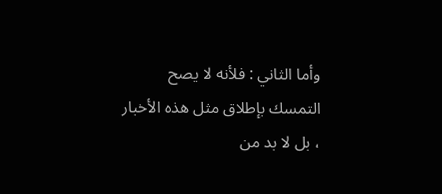وأما الثاني : فلأنه لا يصح التمسك بإطلاق مثل هذه الأخبار ، بل لا بد من